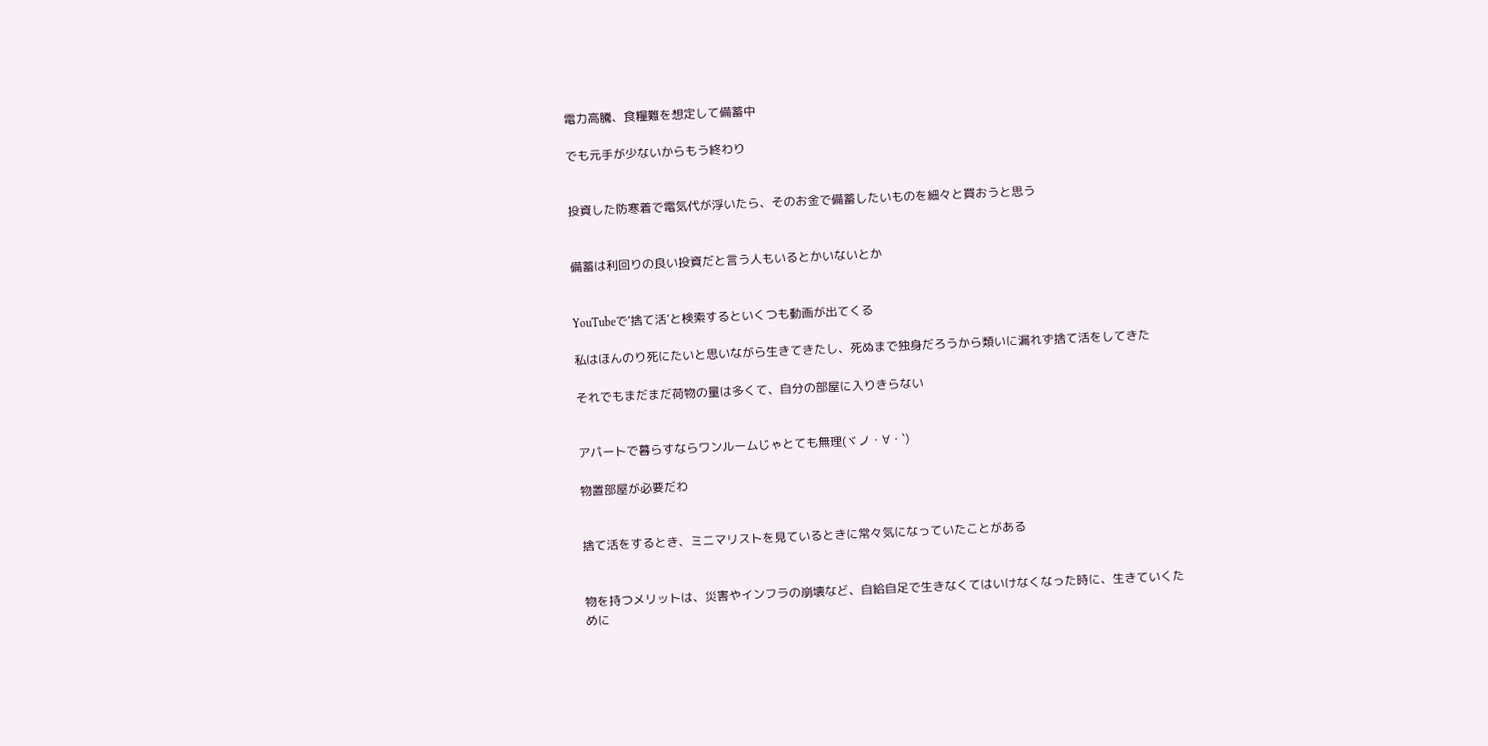電力高騰、食糧難を想定して備蓄中

でも元手が少ないからもう終わり


投資した防寒着で電気代が浮いたら、そのお金で備蓄したいものを細々と買おうと思う


備蓄は利回りの良い投資だと言う人もいるとかいないとか


YouTubeで‘捨て活’と検索するといくつも動画が出てくる

私はほんのり死にたいと思いながら生きてきたし、死ぬまで独身だろうから類いに漏れず捨て活をしてきた

それでもまだまだ荷物の量は多くて、自分の部屋に入りきらない


アパートで暮らすならワンルームじゃとても無理(ヾノ・∀・`)

物置部屋が必要だわ


捨て活をするとき、ミニマリストを見ているときに常々気になっていたことがある


物を持つメリットは、災害やインフラの崩壊など、自給自足で生きなくてはいけなくなった時に、生きていくために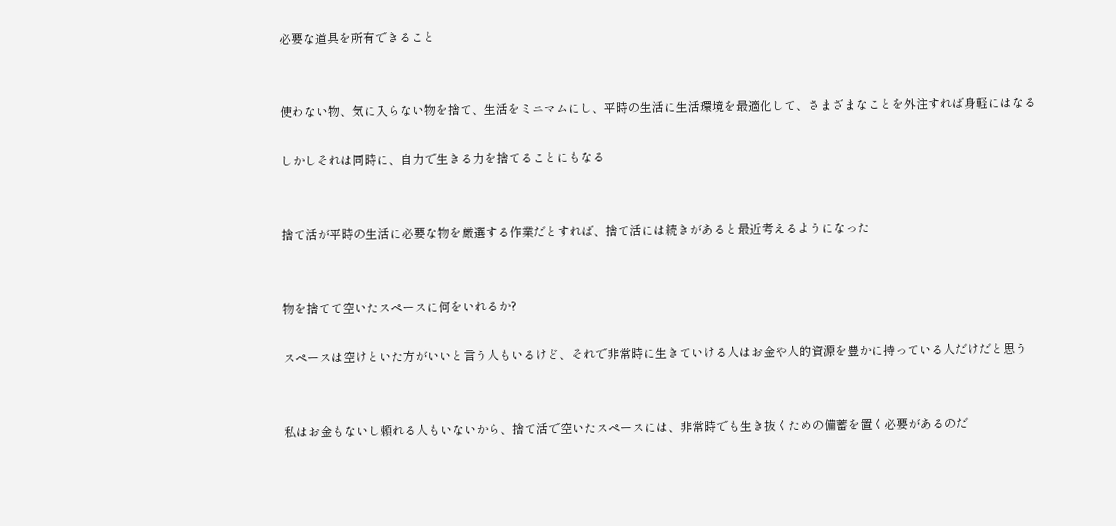必要な道具を所有できること


使わない物、気に入らない物を捨て、生活をミニマムにし、平時の生活に生活環境を最適化して、さまざまなことを外注すれば身軽にはなる

しかしそれは同時に、自力で生きる力を捨てることにもなる


捨て活が平時の生活に必要な物を厳選する作業だとすれば、捨て活には続きがあると最近考えるようになった


物を捨てて空いたスペースに何をいれるか?

スペースは空けといた方がいいと言う人もいるけど、それで非常時に生きていける人はお金や人的資源を豊かに持っている人だけだと思う


私はお金もないし頼れる人もいないから、捨て活で空いたスペースには、非常時でも生き抜くための備蓄を置く必要があるのだ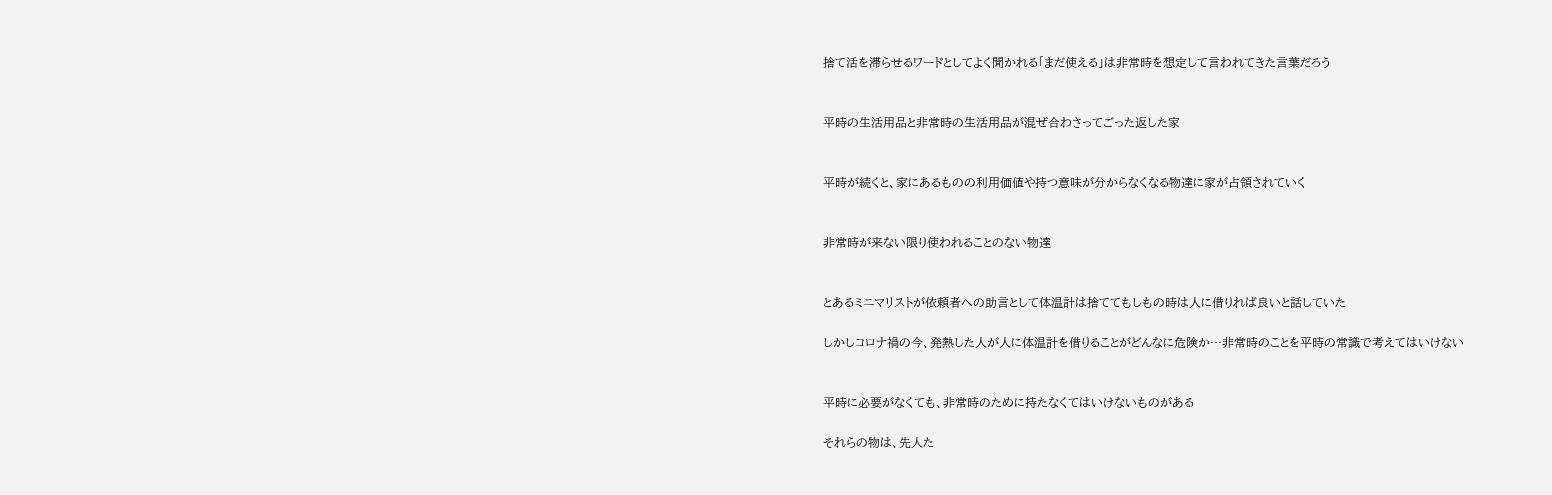捨て活を滞らせるワードとしてよく聞かれる「まだ使える」は非常時を想定して言われてきた言葉だろう


平時の生活用品と非常時の生活用品が混ぜ合わさってごった返した家


平時が続くと、家にあるものの利用価値や持つ意味が分からなくなる物達に家が占領されていく


非常時が来ない限り使われることのない物達


とあるミニマリストが依頼者への助言として体温計は捨ててもしもの時は人に借りれば良いと話していた

しかしコロナ禍の今、発熱した人が人に体温計を借りることがどんなに危険か…非常時のことを平時の常識で考えてはいけない


平時に必要がなくても、非常時のために持たなくてはいけないものがある

それらの物は、先人た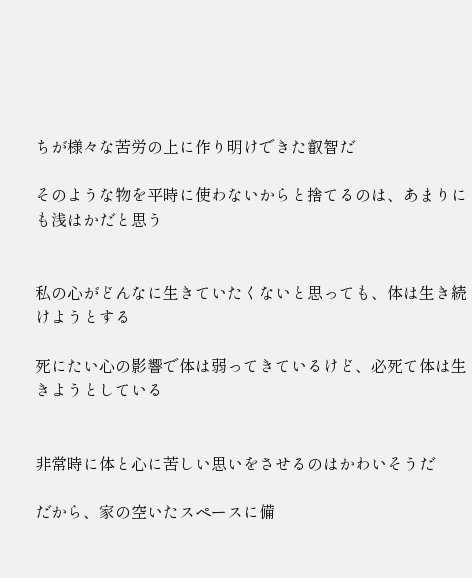ちが様々な苦労の上に作り明けできた叡智だ

そのような物を平時に使わないからと捨てるのは、あまりにも浅はかだと思う


私の心がどんなに生きていたくないと思っても、体は生き続けようとする

死にたい心の影響で体は弱ってきているけど、必死て体は生きようとしている


非常時に体と心に苦しい思いをさせるのはかわいそうだ

だから、家の空いたスペースに備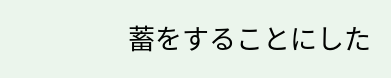蓄をすることにした